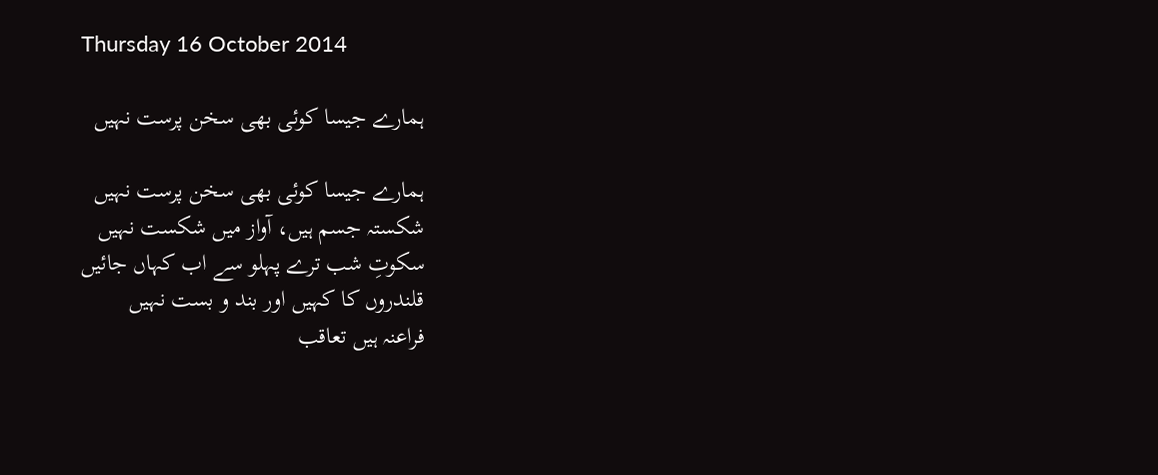Thursday 16 October 2014

ہمارے جیسا کوئی بھی سخن پرست نہیں

ہمارے جیسا کوئی بھی سخن پرست نہیں
شکستہ جسم ہیں، آواز میں شکست نہیں
سکوتِ شب ترے پہلو سے اب کہاں جائیں
قلندروں کا کہیں اور بند و بست نہیں
فراعنہ ہیں تعاقب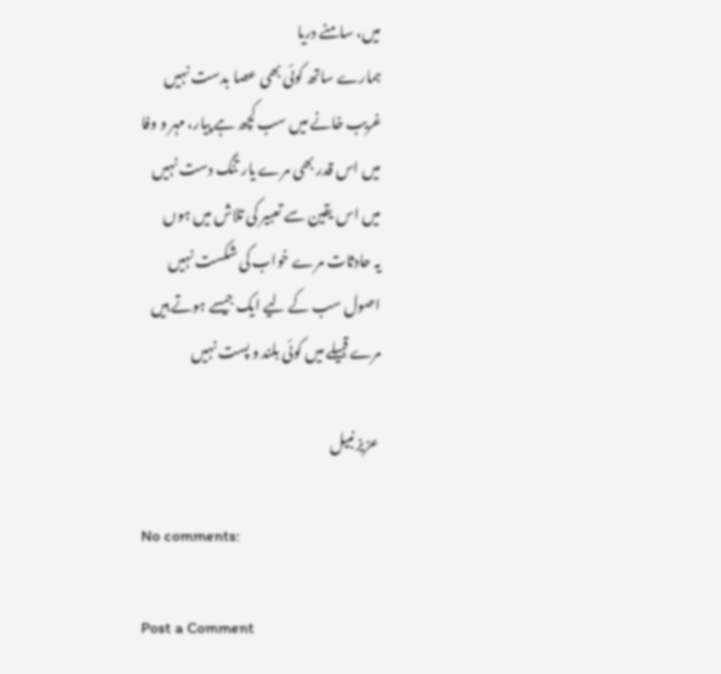میں، سامنے دریا
ہمارے ساتھ کوئی بھی عصا بدست نہیں
غریب خانے میں سب کچھ ہے پیار، مہر و وفا
میں اس قدر بھی مرے یار تنگ دست نہیں
میں اس یقین سے تعبیر کی تلاش میں ہوں
یہ حادثات مرے خواب کی شکست نہیں
اصول سب کے لیے ایک جیسے ہوتے ہیں
مرے قبیلے میں کوئی بلند و پست نہیں

 عزیز نبیل

No comments:

Post a Comment